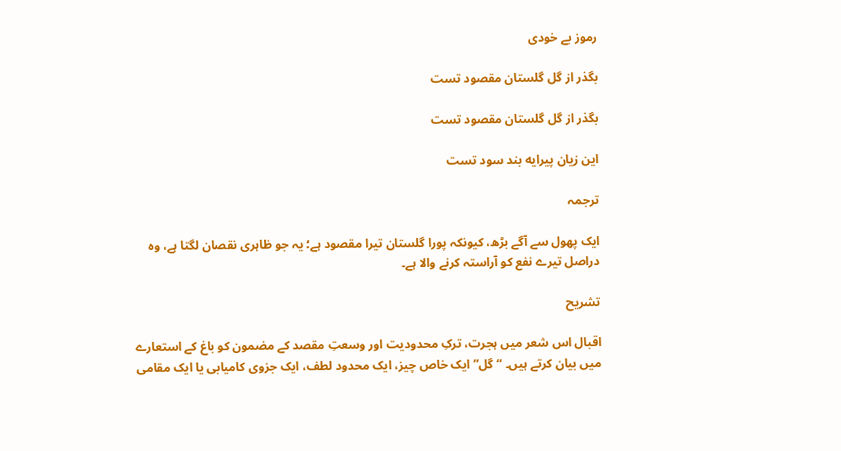رموز بے خودی

بگذر از گل گلستان مقصود تست

بگذر از گل گلستان مقصود تست

این زیان پیرایه بند سود تست

ترجمہ

ایک پھول سے آگے بڑھ، کیونکہ پورا گلستان تیرا مقصود ہے؛ یہ جو ظاہری نقصان لگتا ہے، وہ دراصل تیرے نفع کو آراستہ کرنے والا ہے۔

تشریح

اقبال اس شعر میں ہجرت، ترکِ محدودیت اور وسعتِ مقصد کے مضمون کو باغ کے استعارے میں بیان کرتے ہیں۔ “گل” ایک خاص چیز، ایک محدود لطف، ایک جزوی کامیابی یا ایک مقامی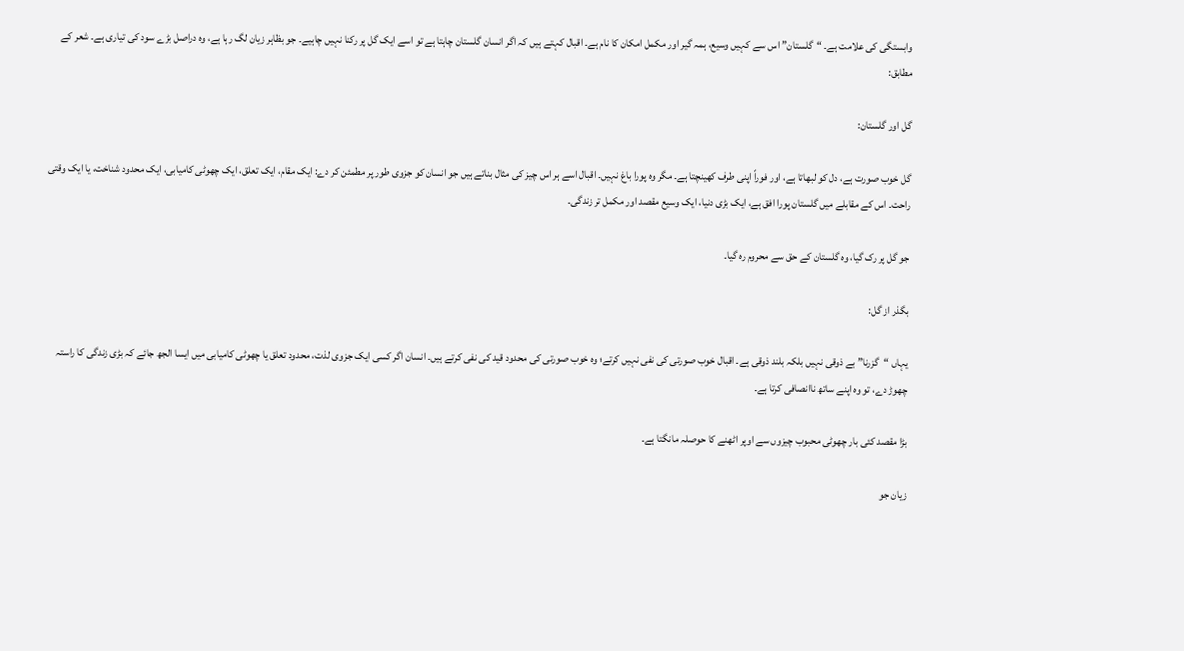وابستگی کی علامت ہے۔ “گلستان” اس سے کہیں وسیع، ہمہ گیر اور مکمل امکان کا نام ہے۔ اقبال کہتے ہیں کہ اگر انسان گلستان چاہتا ہے تو اسے ایک گل پر رکنا نہیں چاہیے۔ جو بظاہر زیان لگ رہا ہے، وہ دراصل بڑے سود کی تیاری ہے۔ شعر کے مطابق:

گل اور گلستان:

گل خوب صورت ہے، دل کو لبھاتا ہے، اور فوراً اپنی طرف کھینچتا ہے۔ مگر وہ پورا باغ نہیں۔ اقبال اسے ہر اس چیز کی مثال بناتے ہیں جو انسان کو جزوی طور پر مطمئن کر دے: ایک مقام، ایک تعلق، ایک چھوٹی کامیابی، ایک محدود شناخت، یا ایک وقتی راحت۔ اس کے مقابلے میں گلستان پورا افق ہے، ایک بڑی دنیا، ایک وسیع مقصد اور مکمل تر زندگی۔

جو گل پر رک گیا، وہ گلستان کے حق سے محروم رہ گیا۔

بگذر از گل:

یہاں “گزرنا” بے ذوقی نہیں بلکہ بلند ذوقی ہے۔ اقبال خوب صورتی کی نفی نہیں کرتے؛ وہ خوب صورتی کی محدود قید کی نفی کرتے ہیں۔ انسان اگر کسی ایک جزوی لذت، محدود تعلق یا چھوٹی کامیابی میں ایسا الجھ جائے کہ بڑی زندگی کا راستہ چھوڑ دے، تو وہ اپنے ساتھ ناانصافی کرتا ہے۔

بڑا مقصد کئی بار چھوٹی محبوب چیزوں سے اوپر اٹھنے کا حوصلہ مانگتا ہے۔

زیان جو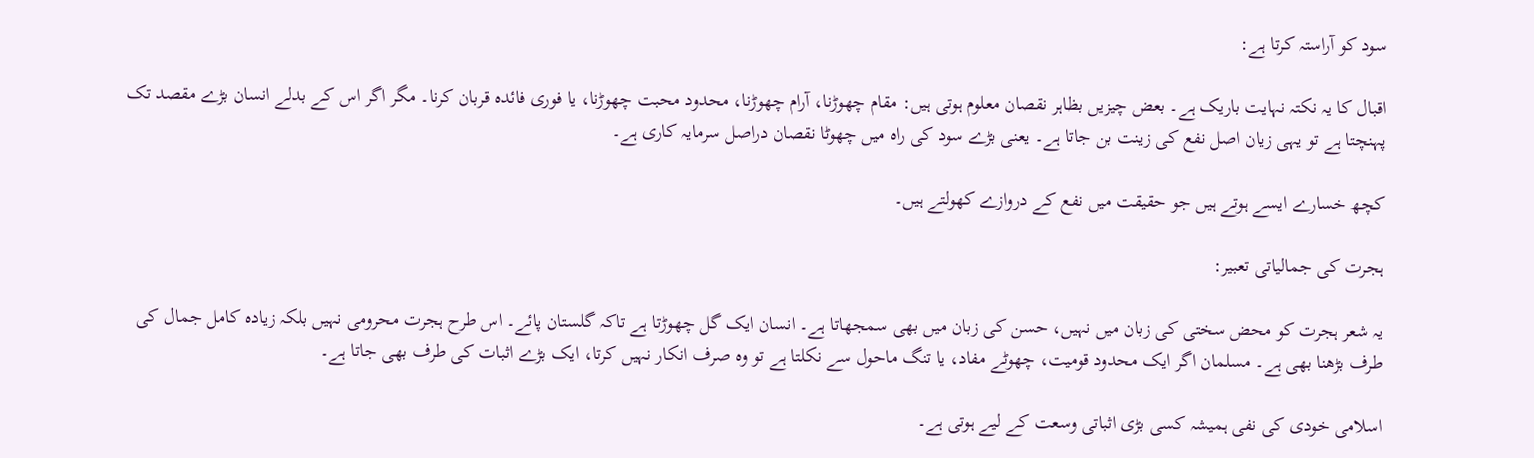سود کو آراستہ کرتا ہے:

اقبال کا یہ نکتہ نہایت باریک ہے۔ بعض چیزیں بظاہر نقصان معلوم ہوتی ہیں: مقام چھوڑنا، آرام چھوڑنا، محدود محبت چھوڑنا، یا فوری فائدہ قربان کرنا۔ مگر اگر اس کے بدلے انسان بڑے مقصد تک پہنچتا ہے تو یہی زیان اصل نفع کی زینت بن جاتا ہے۔ یعنی بڑے سود کی راہ میں چھوٹا نقصان دراصل سرمایہ کاری ہے۔

کچھ خسارے ایسے ہوتے ہیں جو حقیقت میں نفع کے دروازے کھولتے ہیں۔

ہجرت کی جمالیاتی تعبیر:

یہ شعر ہجرت کو محض سختی کی زبان میں نہیں، حسن کی زبان میں بھی سمجھاتا ہے۔ انسان ایک گل چھوڑتا ہے تاکہ گلستان پائے۔ اس طرح ہجرت محرومی نہیں بلکہ زیادہ کامل جمال کی طرف بڑھنا بھی ہے۔ مسلمان اگر ایک محدود قومیت، چھوٹے مفاد، یا تنگ ماحول سے نکلتا ہے تو وہ صرف انکار نہیں کرتا، ایک بڑے اثبات کی طرف بھی جاتا ہے۔

اسلامی خودی کی نفی ہمیشہ کسی بڑی اثباتی وسعت کے لیے ہوتی ہے۔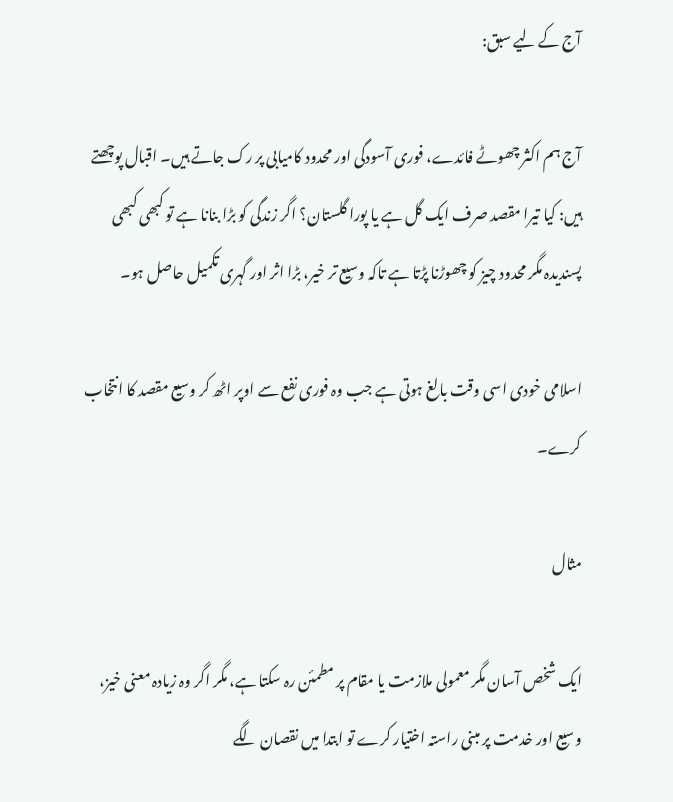آج کے لیے سبق:

آج ہم اکثر چھوٹے فائدے، فوری آسودگی اور محدود کامیابی پر رک جاتے ہیں۔ اقبال پوچھتے ہیں: کیا تیرا مقصد صرف ایک گل ہے یا پورا گلستان؟ اگر زندگی کو بڑا بنانا ہے تو کبھی کبھی پسندیدہ مگر محدود چیز کو چھوڑنا پڑتا ہے تاکہ وسیع تر خیر، بڑا اثر اور گہری تکمیل حاصل ہو۔

اسلامی خودی اسی وقت بالغ ہوتی ہے جب وہ فوری نفع سے اوپر اٹھ کر وسیع مقصد کا انتخاب کرے۔

مثال

ایک شخص آسان مگر معمولی ملازمت یا مقام پر مطمئن رہ سکتا ہے، مگر اگر وہ زیادہ معنی خیز، وسیع اور خدمت پر مبنی راستہ اختیار کرے تو ابتدا میں نقصان لگے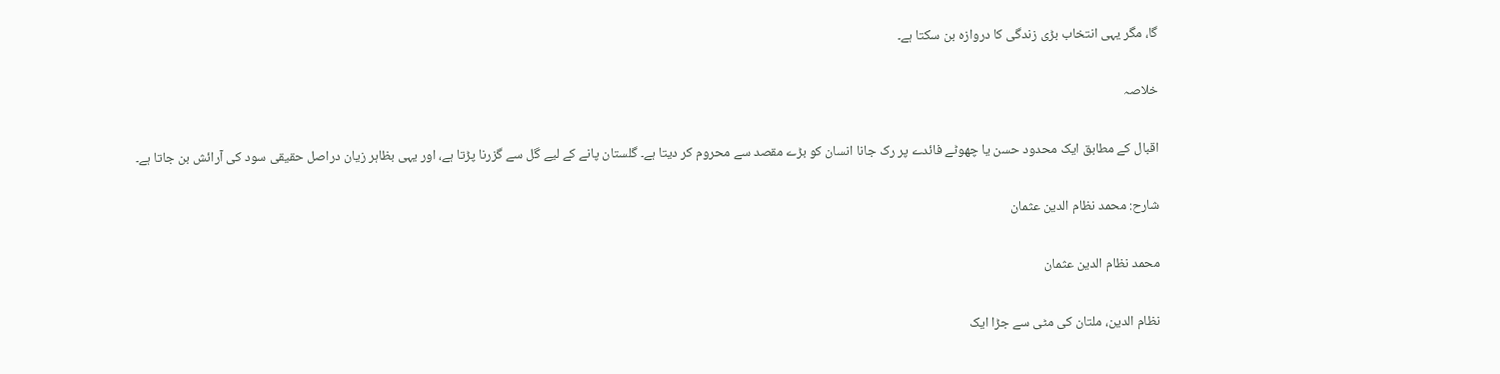گا، مگر یہی انتخاب بڑی زندگی کا دروازہ بن سکتا ہے۔

خلاصہ

اقبال کے مطابق ایک محدود حسن یا چھوٹے فائدے پر رک جانا انسان کو بڑے مقصد سے محروم کر دیتا ہے۔ گلستان پانے کے لیے گل سے گزرنا پڑتا ہے، اور یہی بظاہر زیان دراصل حقیقی سود کی آرائش بن جاتا ہے۔

شارح: محمد نظام الدین عثمان

محمد نظام الدین عثمان

نظام الدین، ملتان کی مٹی سے جڑا ایک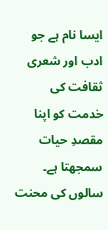ایسا نام ہے جو ادب اور شعری ثقافت کی خدمت کو اپنا مقصدِ حیات سمجھتا ہے۔ سالوں کی محنت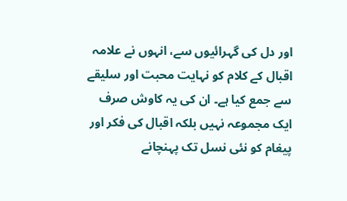اور دل کی گہرائیوں سے، انہوں نے علامہ اقبال کے کلام کو نہایت محبت اور سلیقے سے جمع کیا ہے۔ ان کی یہ کاوش صرف ایک مجموعہ نہیں بلکہ اقبال کی فکر اور پیغام کو نئی نسل تک پہنچانے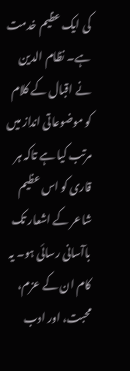کی ایک عظیم خدمت ہے۔ نظام الدین نے اقبال کے کلام کو موضوعاتی انداز میں مرتب کیا ہے تاکہ ہر قاری کو اس عظیم شاعر کے اشعار تک باآسانی رسائی ہو۔ یہ کام ان کے عزم، محبت، اور ادب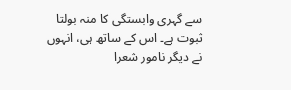سے گہری وابستگی کا منہ بولتا ثبوت ہے۔ اس کے ساتھ ہی، انہوں نے دیگر نامور شعرا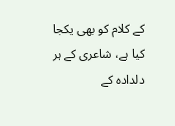کے کلام کو بھی یکجا کیا ہے، شاعری کے ہر دلدادہ کے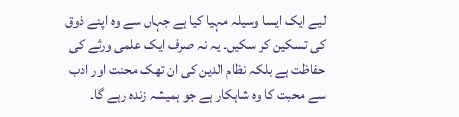لیے ایک ایسا وسیلہ مہیا کیا ہے جہاں سے وہ اپنے ذوق کی تسکین کر سکیں۔ یہ نہ صرف ایک علمی ورثے کی حفاظت ہے بلکہ نظام الدین کی ان تھک محنت اور ادب سے محبت کا وہ شاہکار ہے جو ہمیشہ زندہ رہے گا۔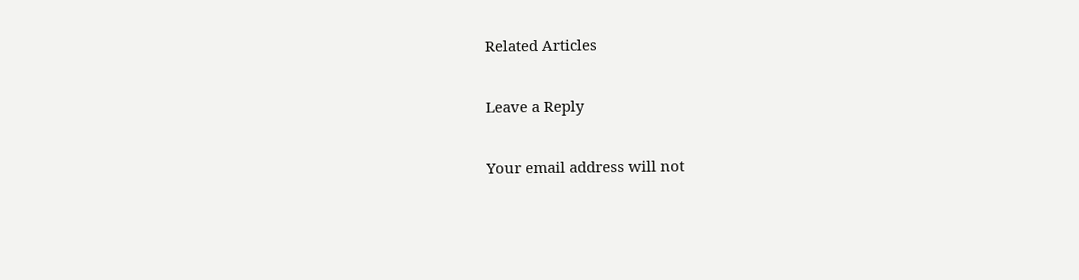Related Articles

Leave a Reply

Your email address will not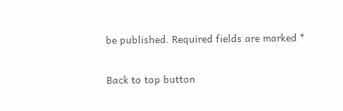be published. Required fields are marked *

Back to top button